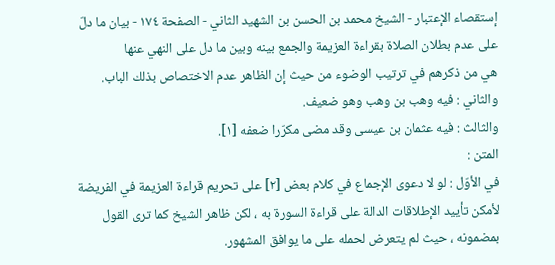إستقصاء الإعتبار - الشيخ محمد بن الحسن بن الشهيد الثاني - الصفحة ١٧٤ - بيان ما دلّ على عدم بطلان الصلاة بقراءة العزيمة والجمع بينه وبين ما دل على النهي عنها
هي من ذكرهم في ترتيب الوضوء من حيث إن الظاهر عدم الاختصاص بذلك الباب.
والثاني : فيه وهب بن وهب وهو ضعيف.
والثالث : فيه عثمان بن عيسى وقد مضى مكرّرا ضعفه [١].
المتن :
في الأوّل : لو لا دعوى الإجماع في كلام بعض [٢] على تحريم قراءة العزيمة في الفريضة لأمكن تأييد الإطلاقات الدالة على قراءة السورة به ، لكن ظاهر الشيخ كما ترى القول بمضمونه ، حيث لم يتعرض لحمله على ما يوافق المشهور.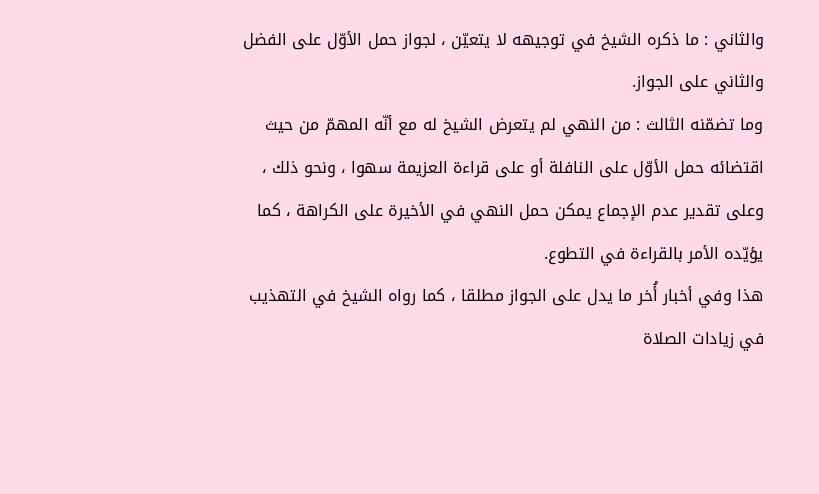والثاني : ما ذكره الشيخ في توجيهه لا يتعيّن ، لجواز حمل الأوّل على الفضل والثاني على الجواز.
وما تضمّنه الثالث : من النهي لم يتعرض الشيخ له مع أنّه المهمّ من حيث اقتضائه حمل الأوّل على النافلة أو على قراءة العزيمة سهوا ، ونحو ذلك ، وعلى تقدير عدم الإجماع يمكن حمل النهي في الأخيرة على الكراهة ، كما يؤيّده الأمر بالقراءة في التطوع.
هذا وفي أخبار أُخر ما يدل على الجواز مطلقا ، كما رواه الشيخ في التهذيب في زيادات الصلاة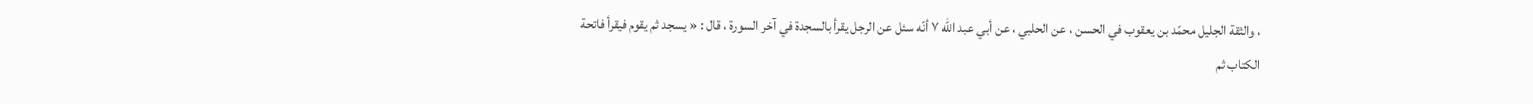، والثقة الجليل محمّد بن يعقوب في الحسن ، عن الحلبي ، عن أبي عبد الله ٧ أنّه سئل عن الرجل يقرأ بالسجدة في آخر السورة ، قال : « يسجد ثم يقوم فيقرأ فاتحة الكتاب ثم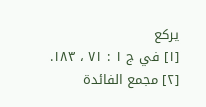يركع
[١] في ج ١ : ٧١ ، ١٨٣. [٢] مجمع الفائدة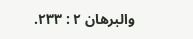والبرهان ٢ : ٢٣٣.